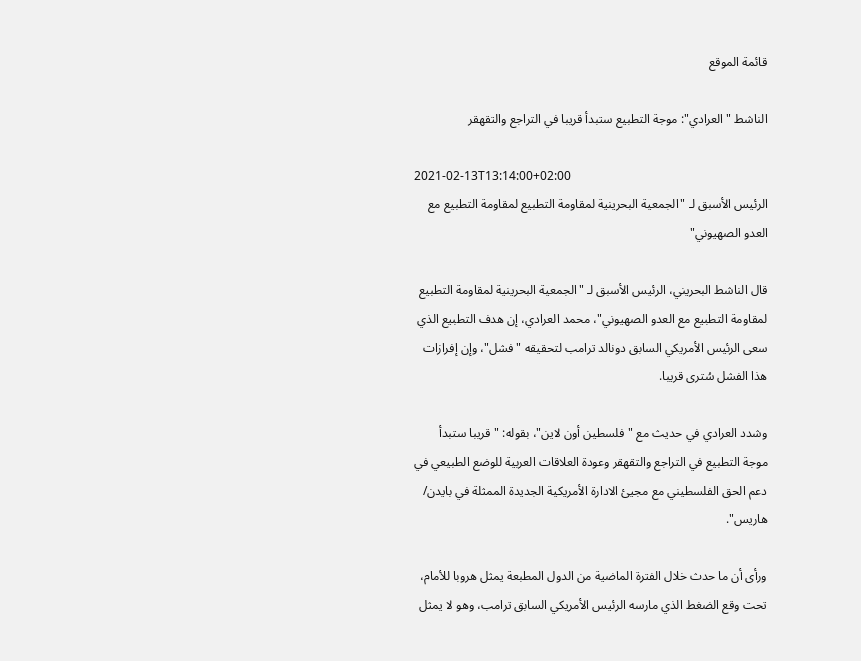قائمة الموقع

الناشط "العرادي": موجة التطبيع ستبدأ قريبا في التراجع والتقهقر

2021-02-13T13:14:00+02:00
الرئيس الأسبق لـ "الجمعية البحرينية لمقاومة التطبيع لمقاومة التطبيع مع العدو الصهيوني"

قال الناشط البحريني، الرئيس الأسبق لـ "الجمعية البحرينية لمقاومة التطبيع لمقاومة التطبيع مع العدو الصهيوني"، محمد العرادي، إن هدف التطبيع الذي سعى الرئيس الأمريكي السابق دونالد ترامب لتحقيقه "فشل"، وإن إفرازات هذا الفشل سُترى قريبا.

وشدد العرادي في حديث مع "فلسطين أون لاين"، بقوله: "قريبا ستبدأ موجة التطبيع في التراجع والتقهقر وعودة العلاقات العربية للوضع الطبيعي في دعم الحق الفلسطيني مع مجيئ الادارة الأمريكية الجديدة الممثلة في بايدن/ هاريس".

ورأى أن ما حدث خلال الفترة الماضية من الدول المطبعة يمثل هروبا للأمام، تحت وقع الضغط الذي مارسه الرئيس الأمريكي السابق ترامب، وهو لا يمثل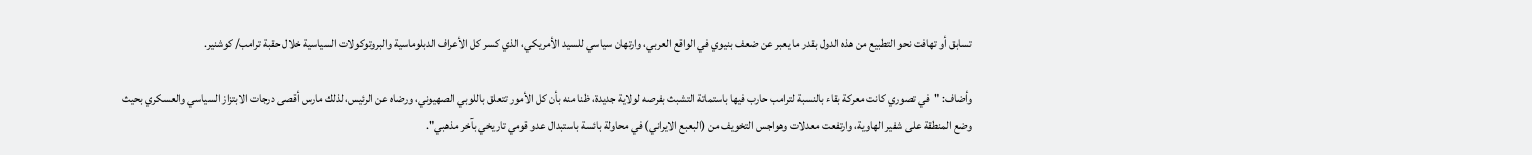تسابق أو تهافت نحو التطبيع من هذه الدول بقدر ما يعبر عن ضعف بنيوي في الواقع العربي، وارتهان سياسي للسيد الأمريكي، الذي كسر كل الأعراف الدبلوماسية والبروتوكولات السياسية خلال حقبة ترامب/ كوشنير.

وأضاف: "في تصوري كانت معركة بقاء بالنسبة لترامب حارب فيها باستماتة التشبث بفرصه لولاية جديدة، ظنا منه بأن كل الأمور تتعلق باللوبي الصهيوني، ورضاه عن الرئيس، لذلك مارس أقصى درجات الابتزاز السياسي والعسكري بحيث وضع المنطقة على شفير الهاوية، وارتفعت معدلات وهواجس التخويف من (البعبع الايراني) في محاولة بائسة باستبدال عدو قومي تاريخي بآخر مذهبي".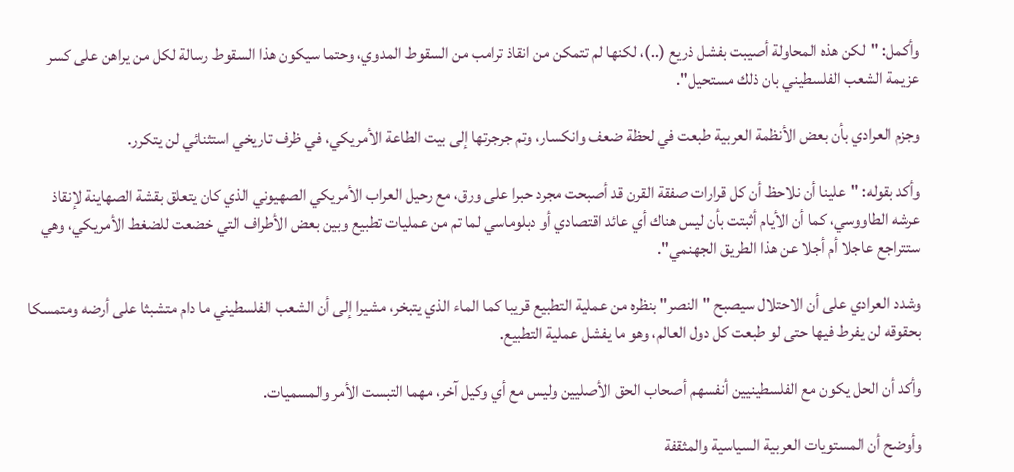وأكمل: "لكن هذه المحاولة أصيبت بفشل ذريع (..)، لكنها لم تتمكن من انقاذ ترامب من السقوط المدوي، وحتما سيكون هذا السقوط رسالة لكل من يراهن على كسر عزيمة الشعب الفلسطيني بان ذلك مستحيل".

وجزم العرادي بأن بعض الأنظمة العربية طبعت في لحظة ضعف وانكسار، وتم جرجرتها إلى بيت الطاعة الأمريكي، في ظرف تاريخي استثنائي لن يتكرر.

وأكد بقوله: "علينا أن نلاحظ أن كل قرارات صفقة القرن قد أصبحت مجرد حبرا على ورق، مع رحيل العراب الأمريكي الصهيوني الذي كان يتعلق بقشة الصهاينة لإنقاذ عرشه الطاووسي، كما أن الأيام أثبتت بأن ليس هناك أي عائد اقتصادي أو دبلوماسي لما تم من عمليات تطبيع وبين بعض الأطراف التي خضعت للضغط الأمريكي، وهي ستتراجع عاجلا أم أجلا عن هذا الطريق الجهنمي".

وشدد العرادي على أن الاحتلال سيصبح "النصر" بنظره من عملية التطبيع قريبا كما الماء الذي يتبخر، مشيرا إلى أن الشعب الفلسطيني ما دام متشبثا على أرضه ومتمسكا بحقوقه لن يفرط فيها حتى لو طبعت كل دول العالم، وهو ما يفشل عملية التطبيع.

وأكد أن الحل يكون مع الفلسطينيين أنفسهم أصحاب الحق الأصليين وليس مع أي وكيل آخر، مهما التبست الأمر والمسميات.

وأوضح أن المستويات العربية السياسية والمثقفة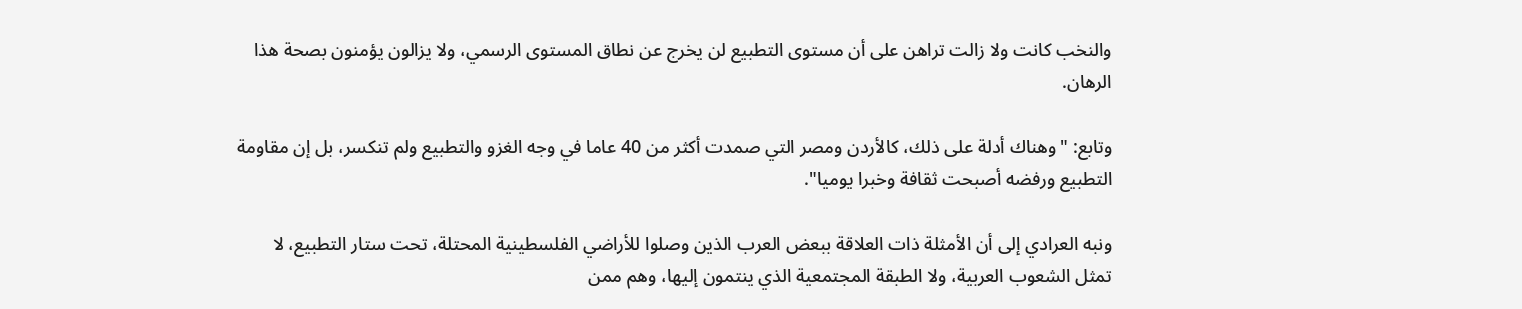والنخب كانت ولا زالت تراهن على أن مستوى التطبيع لن يخرج عن نطاق المستوى الرسمي، ولا يزالون يؤمنون بصحة هذا الرهان.

وتابع: "وهناك أدلة على ذلك، كالأردن ومصر التي صمدت أكثر من 40 عاما في وجه الغزو والتطبيع ولم تنكسر، بل إن مقاومة التطبيع ورفضه أصبحت ثقافة وخبرا يوميا".

ونبه العرادي إلى أن الأمثلة ذات العلاقة ببعض العرب الذين وصلوا للأراضي الفلسطينية المحتلة، تحت ستار التطبيع، لا تمثل الشعوب العربية، ولا الطبقة المجتمعية الذي ينتمون إليها، وهم ممن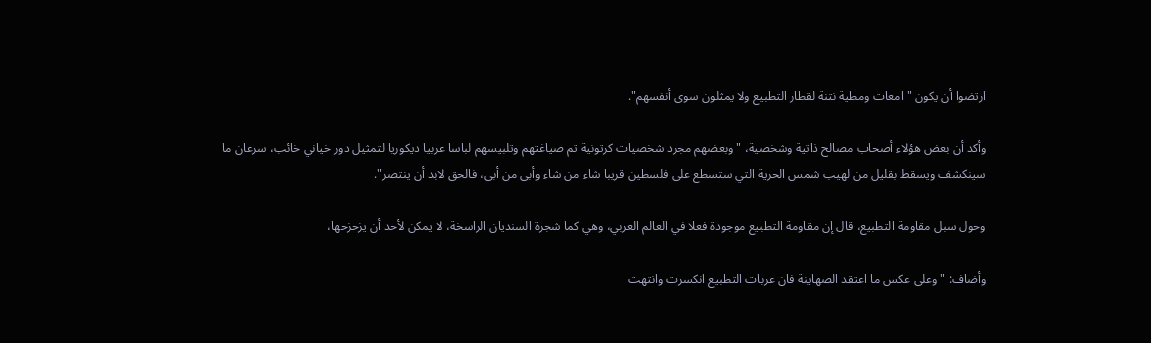ارتضوا أن يكون "امعات ومطية نتنة لقطار التطبيع ولا يمثلون سوى أنفسهم".

وأكد أن بعض هؤلاء أصحاب مصالح ذاتية وشخصية، "وبعضهم مجرد شخصيات كرتونية تم صياغتهم وتلبيسهم لباسا عربيا ديكوريا لتمثيل دور خياني خائب، سرعان ما سينكشف ويسقط بقليل من لهيب شمس الحرية التي ستسطع على فلسطين قريبا شاء من شاء وأبى من أبى، فالحق لابد أن ينتصر".

وحول سبل مقاومة التطبيع، قال إن مقاومة التطبيع موجودة فعلا في العالم العربي، وهي كما شجرة السنديان الراسخة، لا يمكن لأحد أن يزحزحها،

وأضاف: "وعلى عكس ما اعتقد الصهاينة فان عربات التطبيع انكسرت وانتهت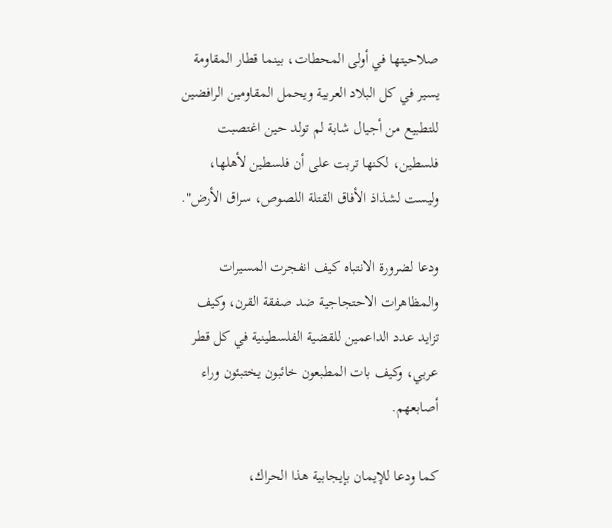صلاحيتها في أولى المحطات، بينما قطار المقاومة يسير في كل البلاد العربية ويحمل المقاومين الرافضين للتطبيع من أجيال شابة لم تولد حين اغتصبت فلسطين، لكنها تربت على أن فلسطين لأهلها، وليست لشذاذ الأفاق القتلة اللصوص، سراق الأرض".

ودعا لضرورة الانتباه كيف انفجرت المسيرات والمظاهرات الاحتجاجية ضد صفقة القرن، وكيف تزايد عدد الداعمين للقضية الفلسطينية في كل قطر عربي، وكيف بات المطبعون خائبون يختبئون وراء أصابعهم.

كما ودعا للإيمان بإيجابية هذا الحراك،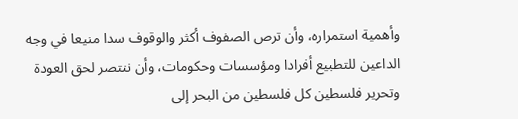وأهمية استمراره، وأن ترص الصفوف أكثر والوقوف سدا منيعا في وجه الداعين للتطبيع أفرادا ومؤسسات وحكومات، وأن ننتصر لحق العودة وتحرير فلسطين كل فلسطين من البحر إلى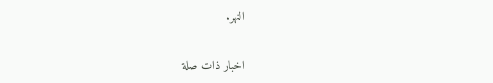النهر.

اخبار ذات صلة